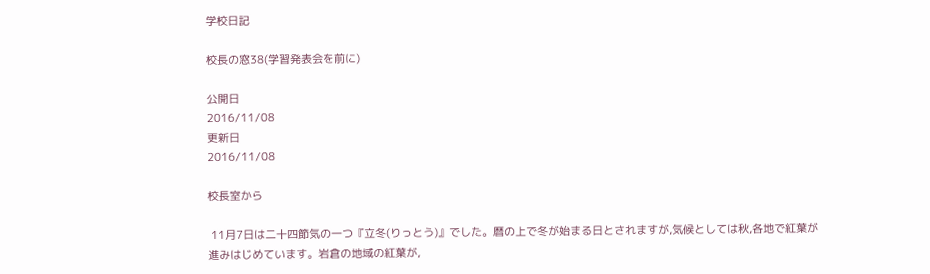学校日記

校長の窓38(学習発表会を前に)

公開日
2016/11/08
更新日
2016/11/08

校長室から

 11月7日は二十四節気の一つ『立冬(りっとう)』でした。暦の上で冬が始まる日とされますが,気候としては秋,各地で紅葉が進みはじめています。岩倉の地域の紅葉が,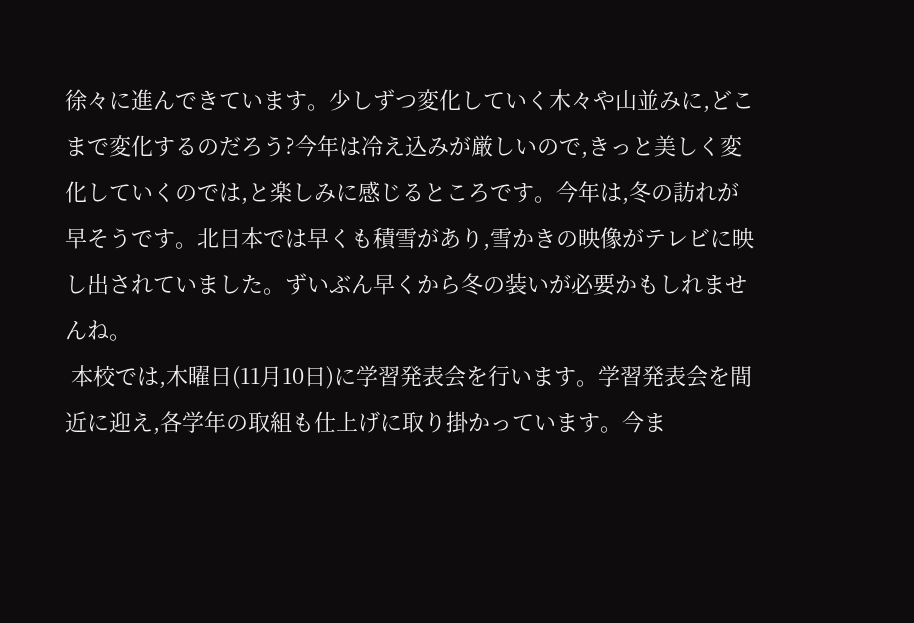徐々に進んできています。少しずつ変化していく木々や山並みに,どこまで変化するのだろう?今年は冷え込みが厳しいので,きっと美しく変化していくのでは,と楽しみに感じるところです。今年は,冬の訪れが早そうです。北日本では早くも積雪があり,雪かきの映像がテレビに映し出されていました。ずいぶん早くから冬の装いが必要かもしれませんね。
 本校では,木曜日(11月10日)に学習発表会を行います。学習発表会を間近に迎え,各学年の取組も仕上げに取り掛かっています。今ま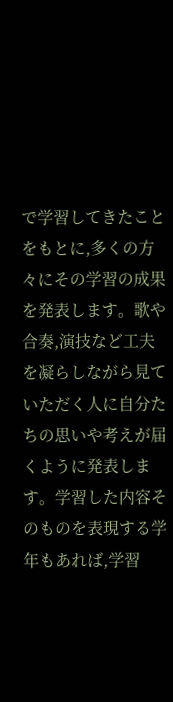で学習してきたことをもとに,多くの方々にその学習の成果を発表します。歌や合奏,演技など工夫を凝らしながら見ていただく人に自分たちの思いや考えが届くように発表します。学習した内容そのものを表現する学年もあれば,学習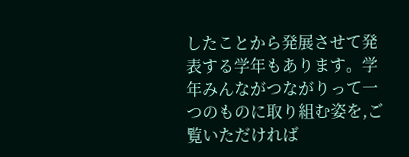したことから発展させて発表する学年もあります。学年みんながつながりって一つのものに取り組む姿を,ご覧いただければ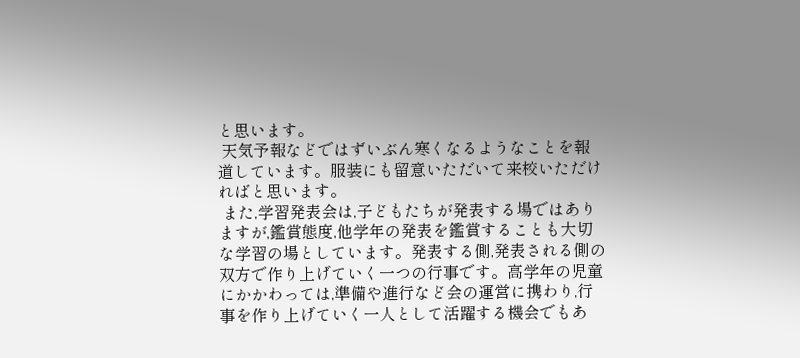と思います。
 天気予報などではずいぶん寒くなるようなことを報道しています。服装にも留意いただいて来校いただければと思います。
 また,学習発表会は,子どもたちが発表する場ではありますが,鑑賞態度,他学年の発表を鑑賞することも大切な学習の場としています。発表する側,発表される側の双方で作り上げていく一つの行事です。高学年の児童にかかわっては,準備や進行など会の運営に携わり,行事を作り上げていく一人として活躍する機会でもあ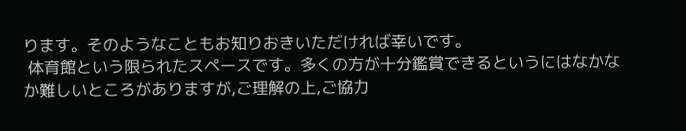ります。そのようなこともお知りおきいただければ幸いです。
 体育館という限られたスペースです。多くの方が十分鑑賞できるというにはなかなか難しいところがありますが,ご理解の上,ご協力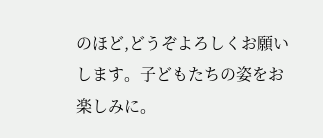のほど,どうぞよろしくお願いします。子どもたちの姿をお楽しみに。